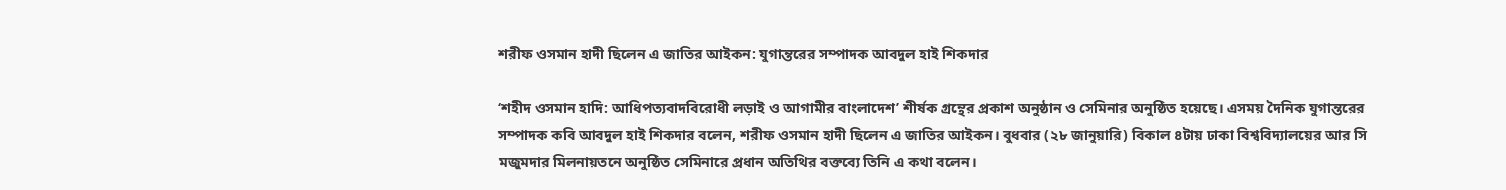শরীফ ওসমান হাদী ছিলেন এ জাতির আইকন: যুগান্তরের সম্পাদক আবদুল হাই শিকদার

‘শহীদ ওসমান হাদি: আধিপত্যবাদবিরোধী লড়াই ও আগামীর বাংলাদেশ’ শীর্ষক গ্রন্থের প্রকাশ অনুষ্ঠান ও সেমিনার অনুষ্ঠিত হয়েছে। এসময় দৈনিক যুগান্তরের সম্পাদক কবি আবদুল হাই শিকদার বলেন, শরীফ ওসমান হাদী ছিলেন এ জাতির আইকন। বুধবার (২৮ জানুয়ারি) বিকাল ৪টায় ঢাকা বিশ্ববিদ্যালয়ের আর সি মজুমদার মিলনায়তনে অনুষ্ঠিত সেমিনারে প্রধান অতিথির বক্তব্যে তিনি এ কথা বলেন।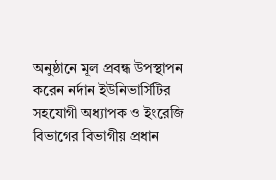অনুষ্ঠানে মূল প্রবন্ধ উপস্থাপন করেন নর্দান ইউনিভার্সিটির সহযোগী অধ্যাপক ও ইংরেজি বিভাগের বিভাগীয় প্রধান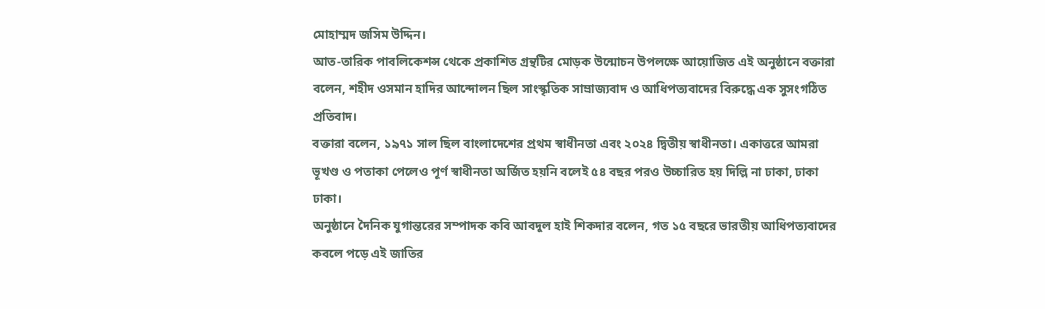মোহাম্মদ জসিম উদ্দিন।
আত-তারিক পাবলিকেশন্স থেকে প্রকাশিত গ্রন্থটির মোড়ক উন্মোচন উপলক্ষে আয়োজিত এই অনুষ্ঠানে বক্তারা বলেন, শহীদ ওসমান হাদির আন্দোলন ছিল সাংস্কৃতিক সাম্রাজ্যবাদ ও আধিপত্যবাদের বিরুদ্ধে এক সুসংগঠিত প্রতিবাদ।
বক্তারা বলেন, ১৯৭১ সাল ছিল বাংলাদেশের প্রথম স্বাধীনতা এবং ২০২৪ দ্বিতীয় স্বাধীনতা। একাত্তরে আমরা ভূখণ্ড ও পতাকা পেলেও পূর্ণ স্বাধীনতা অর্জিত হয়নি বলেই ৫৪ বছর পরও উচ্চারিত হয় দিল্লি না ঢাকা, ঢাকা ঢাকা।
অনুষ্ঠানে দৈনিক যুগান্তরের সম্পাদক কবি আবদুল হাই শিকদার বলেন, গত ১৫ বছরে ভারতীয় আধিপত্যবাদের কবলে পড়ে এই জাতির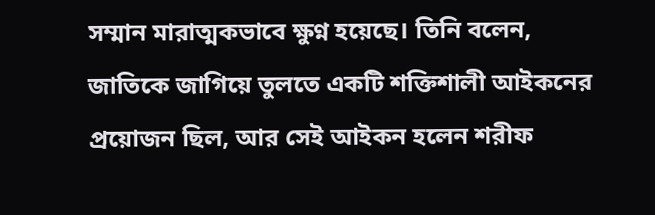সম্মান মারাত্মকভাবে ক্ষুণ্ন হয়েছে। তিনি বলেন, জাতিকে জাগিয়ে তুলতে একটি শক্তিশালী আইকনের প্রয়োজন ছিল, আর সেই আইকন হলেন শরীফ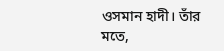ওসমান হাদী। তাঁর মতে,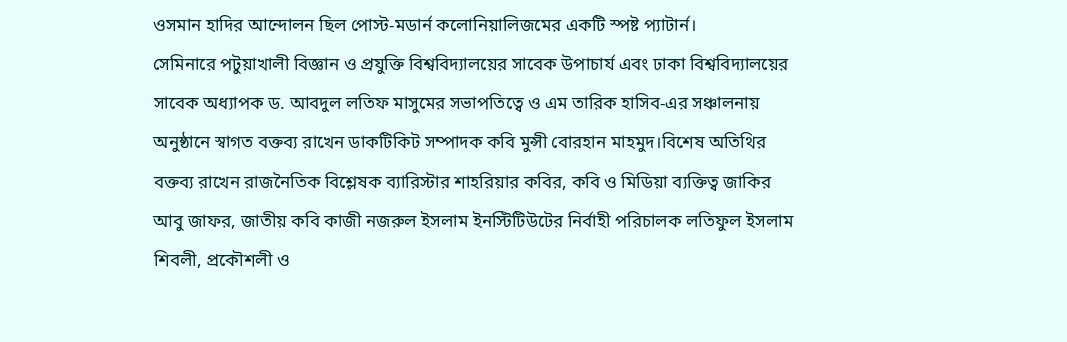ওসমান হাদির আন্দোলন ছিল পোস্ট-মডার্ন কলোনিয়ালিজমের একটি স্পষ্ট প্যাটার্ন।
সেমিনারে পটুয়াখালী বিজ্ঞান ও প্রযুক্তি বিশ্ববিদ্যালয়ের সাবেক উপাচার্য এবং ঢাকা বিশ্ববিদ্যালয়ের সাবেক অধ্যাপক ড. আবদুল লতিফ মাসুমের সভাপতিত্বে ও এম তারিক হাসিব-এর সঞ্চালনায় অনুষ্ঠানে স্বাগত বক্তব্য রাখেন ডাকটিকিট সম্পাদক কবি মুন্সী বোরহান মাহমুদ।বিশেষ অতিথির বক্তব্য রাখেন রাজনৈতিক বিশ্লেষক ব্যারিস্টার শাহরিয়ার কবির, কবি ও মিডিয়া ব্যক্তিত্ব জাকির আবু জাফর, জাতীয় কবি কাজী নজরুল ইসলাম ইনস্টিটিউটের নির্বাহী পরিচালক লতিফুল ইসলাম শিবলী, প্রকৌশলী ও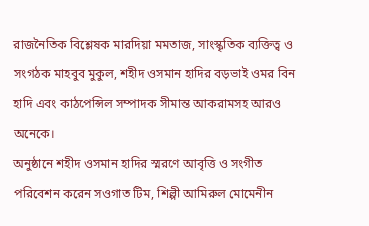রাজনৈতিক বিশ্লেষক মারদিয়া মমতাজ, সাংস্কৃতিক ব্যক্তিত্ব ও সংগঠক মাহবুব মুকুল, শহীদ ওসমান হাদির বড়ভাই ওমর বিন হাদি এবং কাঠপেন্সিল সম্পাদক সীমান্ত আকরামসহ আরও অনেকে।
অনুষ্ঠানে শহীদ ওসমান হাদির স্মরণে আবৃত্তি ও সংগীত পরিবেশন করেন সওগাত টিম, শিল্পী আমিরুল মোমেনীন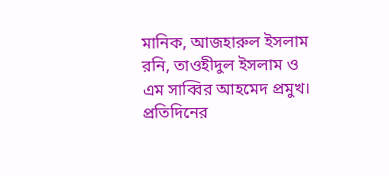মানিক, আজহারুল ইসলাম রনি, তাওহীদুল ইসলাম ও এম সাব্বির আহমেদ প্রমুখ।
প্রতিদিনের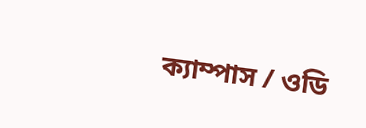ক্যাম্পাস / ওডি